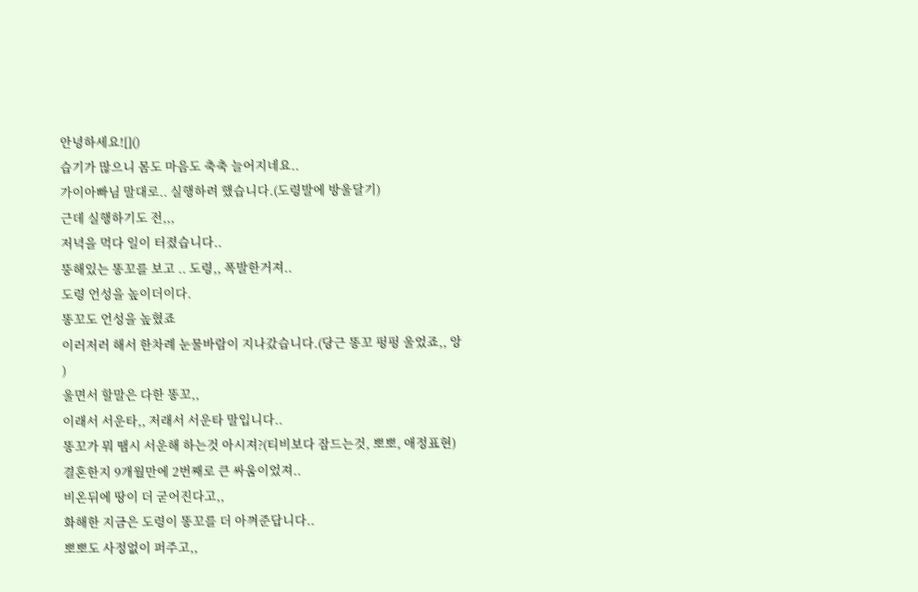안녕하세요![]()
습기가 많으니 몸도 마음도 축축 늘어지네요..
가이아빠님 말대로.. 실행하려 했습니다.(도령발에 방울달기)
근데 실행하기도 전,,,
저녁을 먹다 일이 터졌습니다..
뚱해있는 똥꼬를 보고 .. 도령,, 폭발한거져..
도령 언성을 높이더이다.
똥꼬도 언성을 높혔죠
이러저러 해서 한차례 눈물바람이 지나갔습니다.(당근 똥꼬 펑펑 울었죠,, 앙
)
울면서 할말은 다한 똥꼬,,
이래서 서운타,, 저래서 서운타 말입니다..
똥꼬가 뭐 땜시 서운해 하는것 아시져?(티비보다 잠드는것, 뽀뽀, 애정표현)
결혼한지 9개월만에 2번째로 큰 싸움이었져..
비온뒤에 땅이 더 굳어진다고,,
화해한 지금은 도령이 똥꼬를 더 아껴준답니다..
뽀뽀도 사정없이 퍼주고,,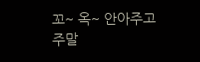꼬~ 옥~ 안아주고
주말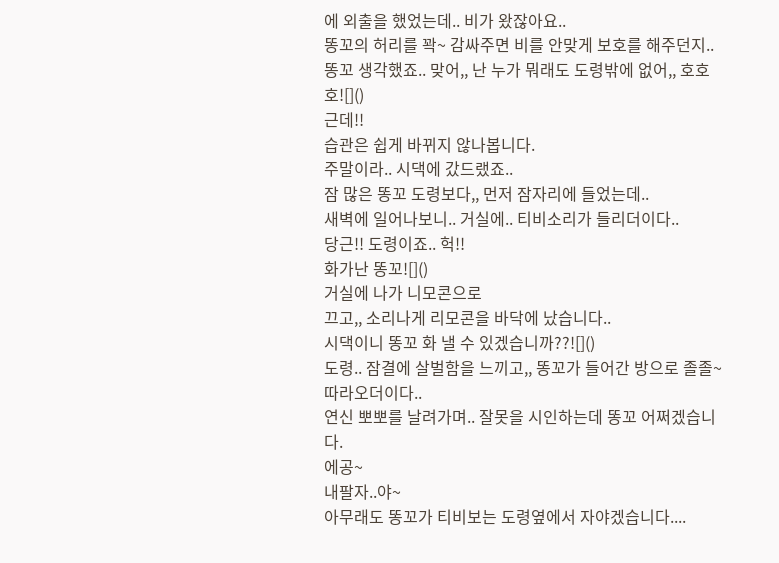에 외출을 했었는데.. 비가 왔잖아요..
똥꼬의 허리를 꽉~ 감싸주면 비를 안맞게 보호를 해주던지..
똥꼬 생각했죠.. 맞어,, 난 누가 뭐래도 도령밖에 없어,, 호호호![]()
근데!!
습관은 쉽게 바뀌지 않나봅니다.
주말이라.. 시댁에 갔드랬죠..
잠 많은 똥꼬 도령보다,, 먼저 잠자리에 들었는데..
새벽에 일어나보니.. 거실에.. 티비소리가 들리더이다..
당근!! 도령이죠.. 헉!!
화가난 똥꼬![]()
거실에 나가 니모콘으로
끄고,, 소리나게 리모콘을 바닥에 났습니다..
시댁이니 똥꼬 화 낼 수 있겠습니까??![]()
도령.. 잠결에 살벌함을 느끼고,, 똥꼬가 들어간 방으로 졸졸~ 따라오더이다..
연신 뽀뽀를 날려가며.. 잘못을 시인하는데 똥꼬 어쩌겠습니다.
에공~
내팔자..야~
아무래도 똥꼬가 티비보는 도령옆에서 자야겠습니다....